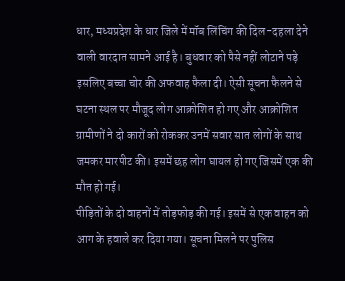धार, मध्यप्रदेश के धार जिले में मॉब लिंचिंग की दिल-दहला देने वाली वारदात सामने आई है। बुधवार को पैसे नहीं लोटाने पड़े इसलिए बच्चा चोर की अफवाह फैला दी। ऐसी सूचना फैलने से घटना स्थल पर मौजूद लोग आक्रोशित हो गए और आक्रोशित ग्रामीणों ने दो कारों को रोककर उनमें सवार सात लोगों के साथ जमकर मारपीट की। इसमें छह लोग घायल हो गए जिसमें एक की मौत हो गई।
पीड़ितों के दो वाहनों में तोड़फोड़ की गई। इसमें से एक वाहन को आग के हवाले कर दिया गया। सूचना मिलने पर पुलिस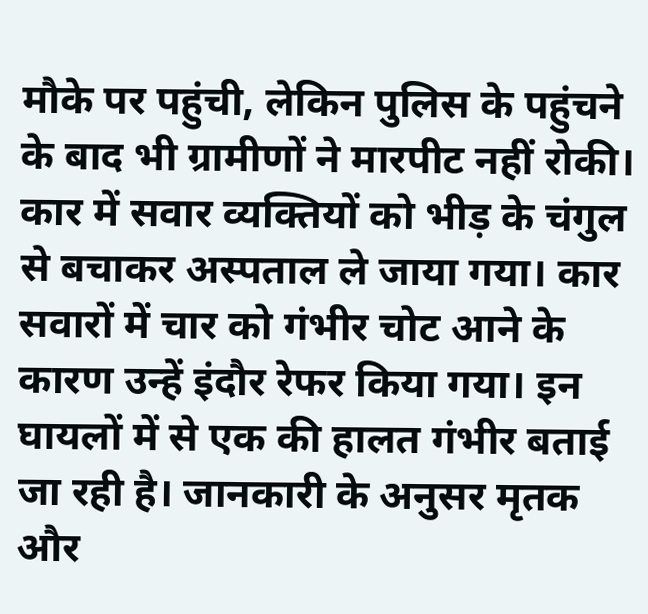मौके पर पहुंची, लेकिन पुलिस के पहुंचने के बाद भी ग्रामीणों ने मारपीट नहीं रोकी। कार में सवार व्यक्तियों को भीड़ के चंगुल से बचाकर अस्पताल ले जाया गया। कार सवारों में चार को गंभीर चोट आने के कारण उन्हें इंदौर रेफर किया गया। इन घायलों में से एक की हालत गंभीर बताई जा रही है। जानकारी के अनुसर मृतक और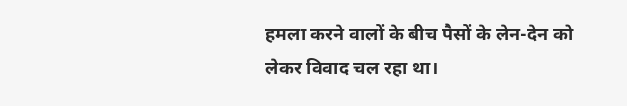हमला करने वालों के बीच पैसों के लेन-देन को लेकर विवाद चल रहा था।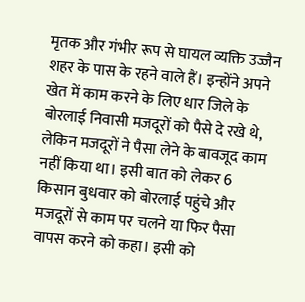मृतक और गंभीर रूप से घायल व्यक्ति उज्जैन शहर के पास के रहने वाले हैं। इन्होंने अपने खेत में काम करने के लिए धार जिले के बोरलाई निवासी मजदूरों को पैसे दे रखे थे, लेकिन मजदूरों ने पैसा लेने के बावजूद काम नहीं किया था। इसी बात को लेकर 6 किसान बुधवार को बोरलाई पहुंचे और मजदूरों से काम पर चलने या फिर पैसा वापस करने को कहा। इसी को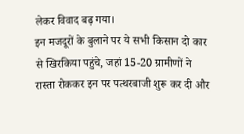लेकर विवाद बढ़ गया।
इन मजदूरों के बुलाने पर ये सभी किसान दो कार से खिरकिया पहुंचे, जहां 15-20 ग्रामीणों ने रास्ता रोककर इन पर पत्थरबाजी शुरू कर दी और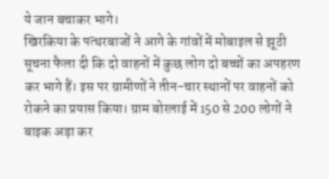ये जान बचाकर भागे।
खिरकिया के पत्थरबाजों ने आगे के गांवों में मोबाइल से झूठी सूचना फैला दी कि दो वाहनों में कुछ लोग दो बच्चों का अपहरण कर भागे हैं। इस पर ग्रामीणों ने तीन-चार स्थानों पर वाहनों को रोकने का प्रयास किया। ग्राम बोरलाई में 150 से 200 लोगों ने बाइक अड़ा कर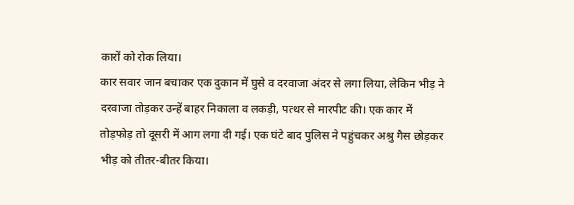कारों को रोक लिया।
कार सवार जान बचाकर एक दुकान में घुसे व दरवाजा अंदर से लगा लिया, लेकिन भीड़ ने दरवाजा तोड़कर उन्हें बाहर निकाला व लकड़ी, पत्थर से मारपीट की। एक कार में तोड़फोड़ तो दूसरी में आग लगा दी गई। एक घंटे बाद पुलिस ने पहुंचकर अश्रु गैस छोड़कर भीड़ को तीतर-बीतर किया।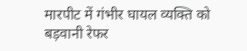मारपीट में गंभीर घायल व्यक्ति को बड़वानी रेफर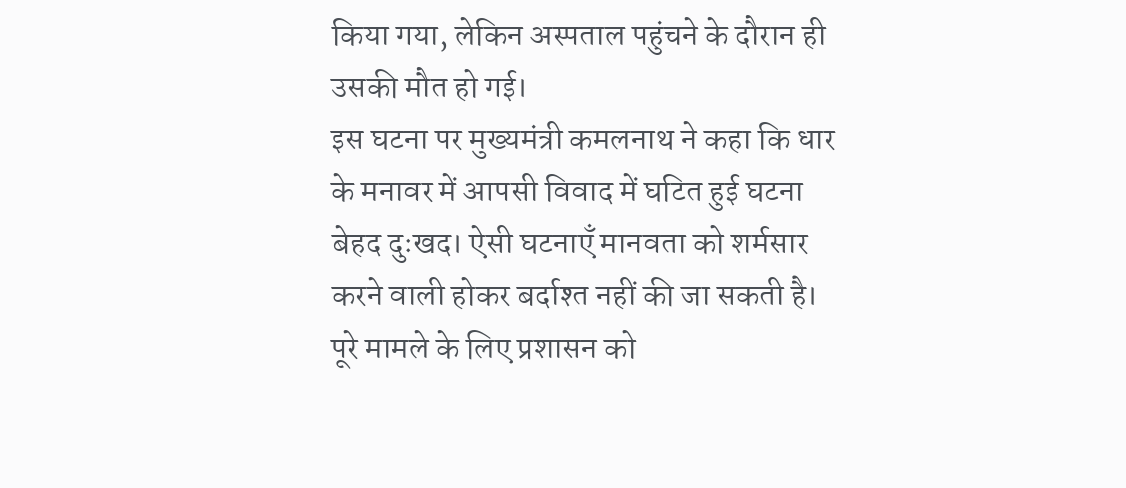किया गया, लेकिन अस्पताल पहुंचने के दौरान ही उसकी मौत हो गई।
इस घटना पर मुख्यमंत्री कमलनाथ ने कहा कि धार के मनावर में आपसी विवाद में घटित हुई घटना बेहद दुःखद। ऐसी घटनाएँ मानवता को शर्मसार करने वाली होकर बर्दाश्त नहीं की जा सकती है। पूरे मामले के लिए प्रशासन को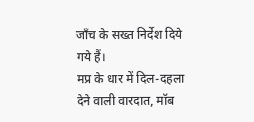जाँच के सख्त निर्देश दिये गये हैं।
मप्र के धार में दिल-दहला देने वाली वारदात, मॉब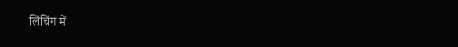लिंचिंग में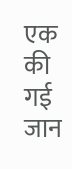एक की गई जान